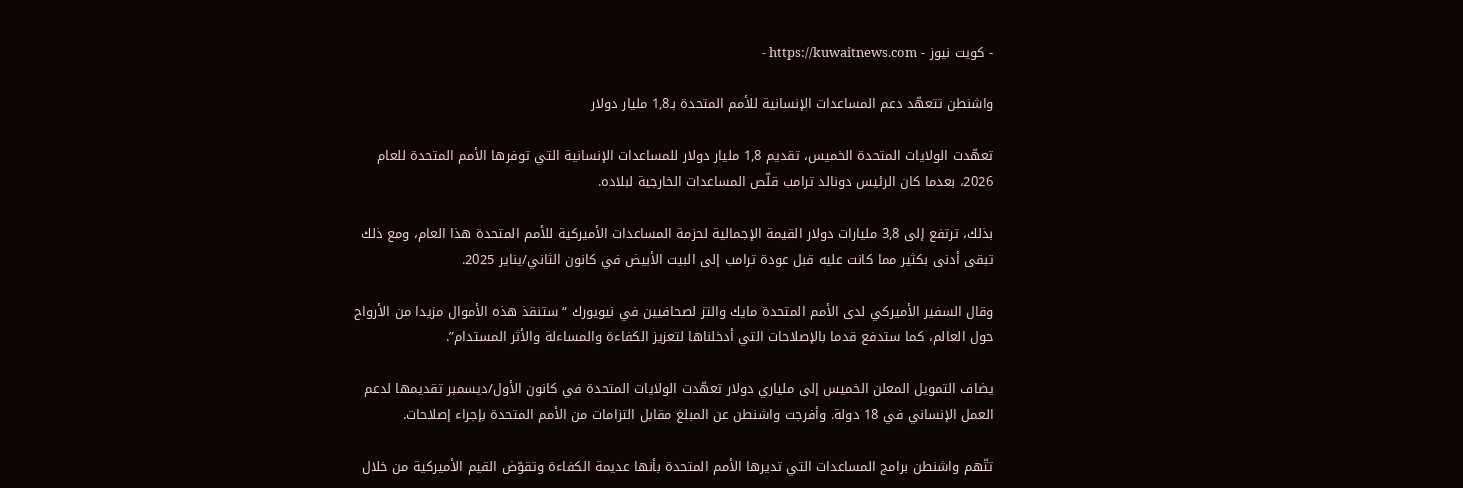- كويت نيوز - https://kuwaitnews.com -

واشنطن تتعهّد دعم المساعدات الإنسانية للأمم المتحدة بـ1,8 مليار دولار

تعهّدت الولايات المتحدة الخميس، تقديم 1,8 مليار دولار للمساعدات الإنسانية التي توفرها الأمم المتحدة للعام 2026، بعدما كان الرئيس دونالد ترامب قلّص المساعدات الخارجية لبلاده.

بذلك، ترتفع إلى 3,8 مليارات دولار القيمة الإجمالية لحزمة المساعدات الأميركية للأمم المتحدة هذا العام، ومع ذلك تبقى أدنى بكثير مما كانت عليه قبل عودة ترامب إلى البيت الأبيض في كانون الثاني/يناير 2025.

وقال السفير الأميركي لدى الأمم المتحدة مايك والتز لصحافيين في نيويورك “ستنقذ هذه الأموال مزيدا من الأرواح حول العالم، كما ستدفع قدما بالإصلاحات التي أدخلناها لتعزيز الكفاءة والمساءلة والأثر المستدام”.

يضاف التمويل المعلن الخميس إلى ملياري دولار تعهّدت الولايات المتحدة في كانون الأول/ديسمبر تقديمها لدعم العمل الإنساني في 18 دولة. وأفرجت واشنطن عن المبلغ مقابل التزامات من الأمم المتحدة بإجراء إصلاحات.

تتّهم واشنطن برامج المساعدات التي تديرها الأمم المتحدة بأنها عديمة الكفاءة وتقوّض القيم الأميركية من خلال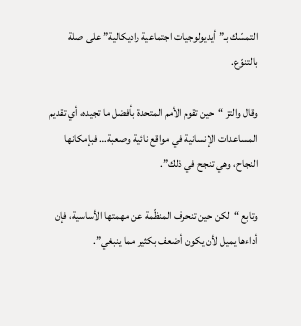التمسّك بـ”أيديولوجيات اجتماعية راديكالية” على صلة بالتنوّع.

وقال والتز “حين تقوم الأمم المتحدة بأفضل ما تجيده، أي تقديم المساعدات الإنسانية في مواقع نائية وصعبة… فبإمكانها النجاح، وهي تنجح في ذلك”.

وتابع “لكن حين تنحرف المنظّمة عن مهمتها الأساسية، فإن أداءها يميل لأن يكون أضعف بكثير مما ينبغي”.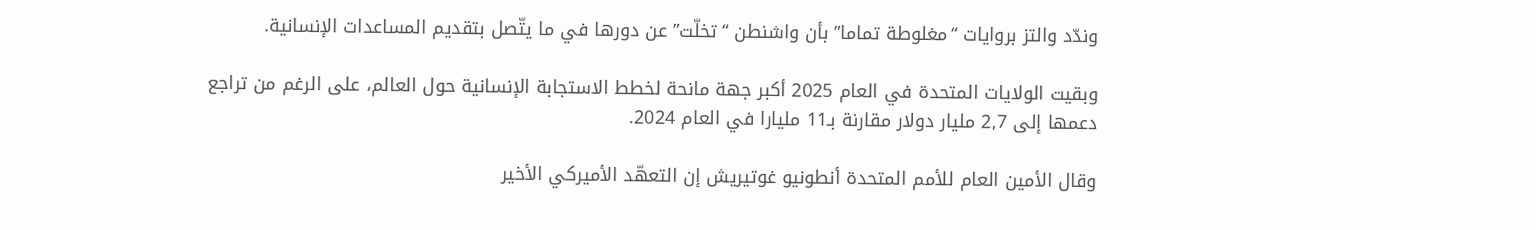وندّد والتز بروايات “مغلوطة تماما” بأن واشنطن “تخلّت” عن دورها في ما يتّصل بتقديم المساعدات الإنسانية.

وبقيت الولايات المتحدة في العام 2025 أكبر جهة مانحة لخطط الاستجابة الإنسانية حول العالم، على الرغم من تراجع دعمها إلى 2,7 مليار دولار مقارنة بـ11 مليارا في العام 2024.

وقال الأمين العام للأمم المتحدة أنطونيو غوتيريش إن التعهّد الأميركي الأخير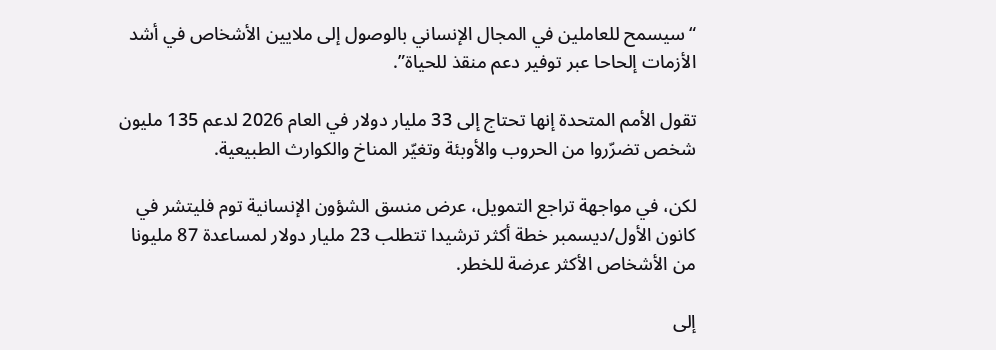“سيسمح للعاملين في المجال الإنساني بالوصول إلى ملايين الأشخاص في أشد الأزمات إلحاحا عبر توفير دعم منقذ للحياة”.

تقول الأمم المتحدة إنها تحتاج إلى 33 مليار دولار في العام 2026 لدعم 135 مليون شخص تضرّروا من الحروب والأوبئة وتغيّر المناخ والكوارث الطبيعية.

لكن، في مواجهة تراجع التمويل، عرض منسق الشؤون الإنسانية توم فليتشر في كانون الأول/ديسمبر خطة أكثر ترشيدا تتطلب 23 مليار دولار لمساعدة 87 مليونا من الأشخاص الأكثر عرضة للخطر.

إلى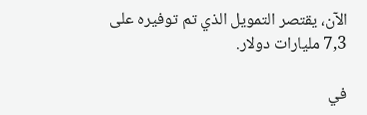الآن، يقتصر التمويل الذي تم توفيره على 7,3 مليارات دولار.

في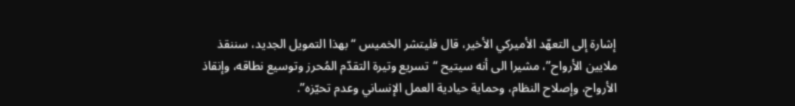إشارة إلى التعهّد الأميركي الأخير، قال فليتشر الخميس “بهذا التمويل الجديد، سننقذ ملايين الأرواح”، مشيرا الى أنه سيتيح “تسريع وتيرة التقدّم المُحرز وتوسيع نطاقه، وإنقاذ الأرواح، وإصلاح النظام، وحماية حيادية العمل الإنساني وعدم تحيّزه”.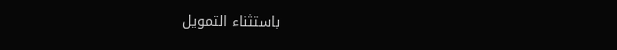باستثناء التمويل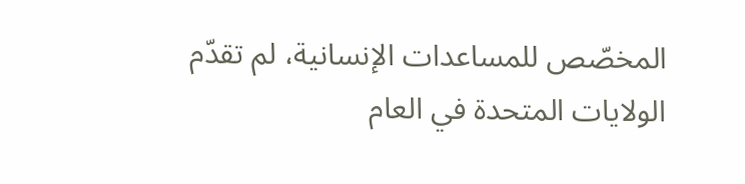المخصّص للمساعدات الإنسانية، لم تقدّم الولايات المتحدة في العام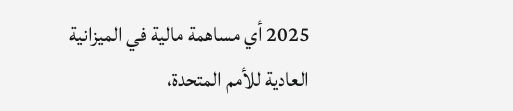2025 أي مساهمة مالية في الميزانية العادية للأمم المتحدة،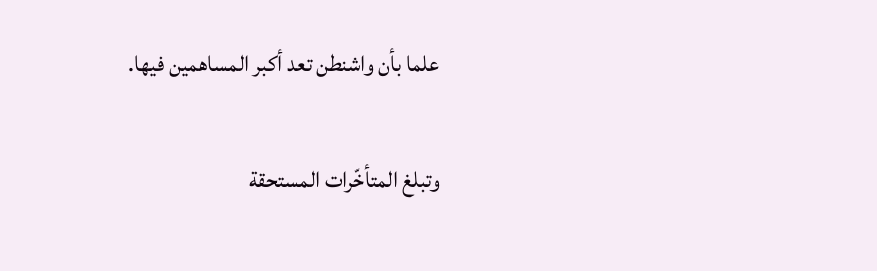علما بأن واشنطن تعد أكبر المساهمين فيها.

وتبلغ المتأخّرات المستحقة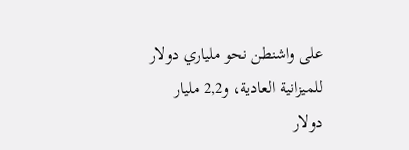على واشنطن نحو ملياري دولار للميزانية العادية، و2,2 مليار دولار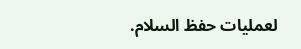لعمليات حفظ السلام.